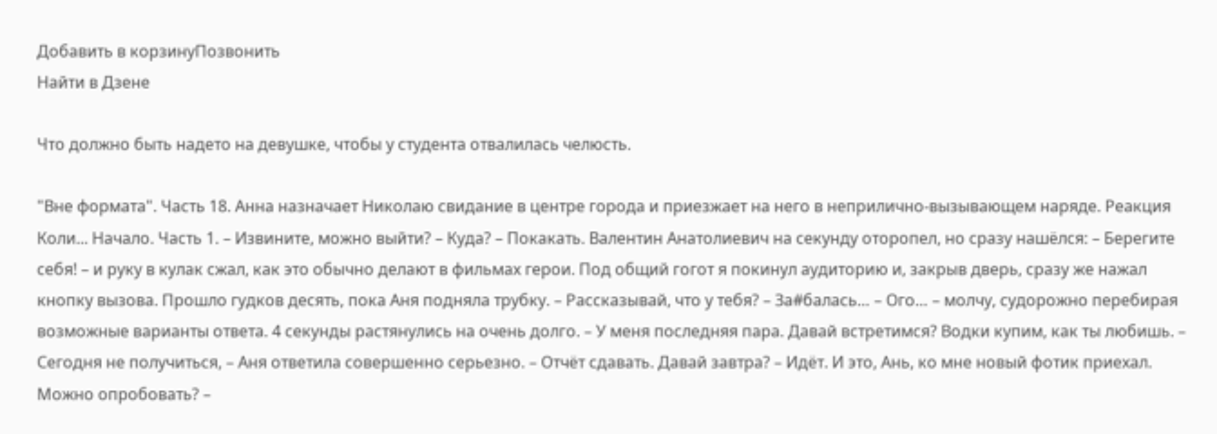Добавить в корзинуПозвонить
Найти в Дзене

Что должно быть надето на девушке, чтобы у студента отвалилась челюсть.

"Вне формата". Часть 18. Анна назначает Николаю свидание в центре города и приезжает на него в неприлично-вызывающем наряде. Реакция Коли... Начало. Часть 1. – Извините, можно выйти? – Куда? – Покакать. Валентин Анатолиевич на секунду оторопел, но сразу нашёлся: – Берегите себя! – и руку в кулак сжал, как это обычно делают в фильмах герои. Под общий гогот я покинул аудиторию и, закрыв дверь, сразу же нажал кнопку вызова. Прошло гудков десять, пока Аня подняла трубку. – Рассказывай, что у тебя? – За#балась… – Ого… – молчу, судорожно перебирая возможные варианты ответа. 4 секунды растянулись на очень долго. – У меня последняя пара. Давай встретимся? Водки купим, как ты любишь. – Сегодня не получиться, – Аня ответила совершенно серьезно. – Отчёт сдавать. Давай завтра? – Идёт. И это, Ань, ко мне новый фотик приехал. Можно опробовать? –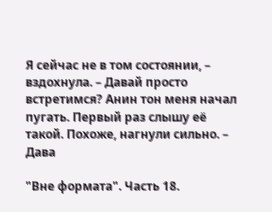Я сейчас не в том состоянии, – вздохнула. – Давай просто встретимся? Анин тон меня начал пугать. Первый раз слышу её такой. Похоже, нагнули сильно. – Дава

"Вне формата". Часть 18.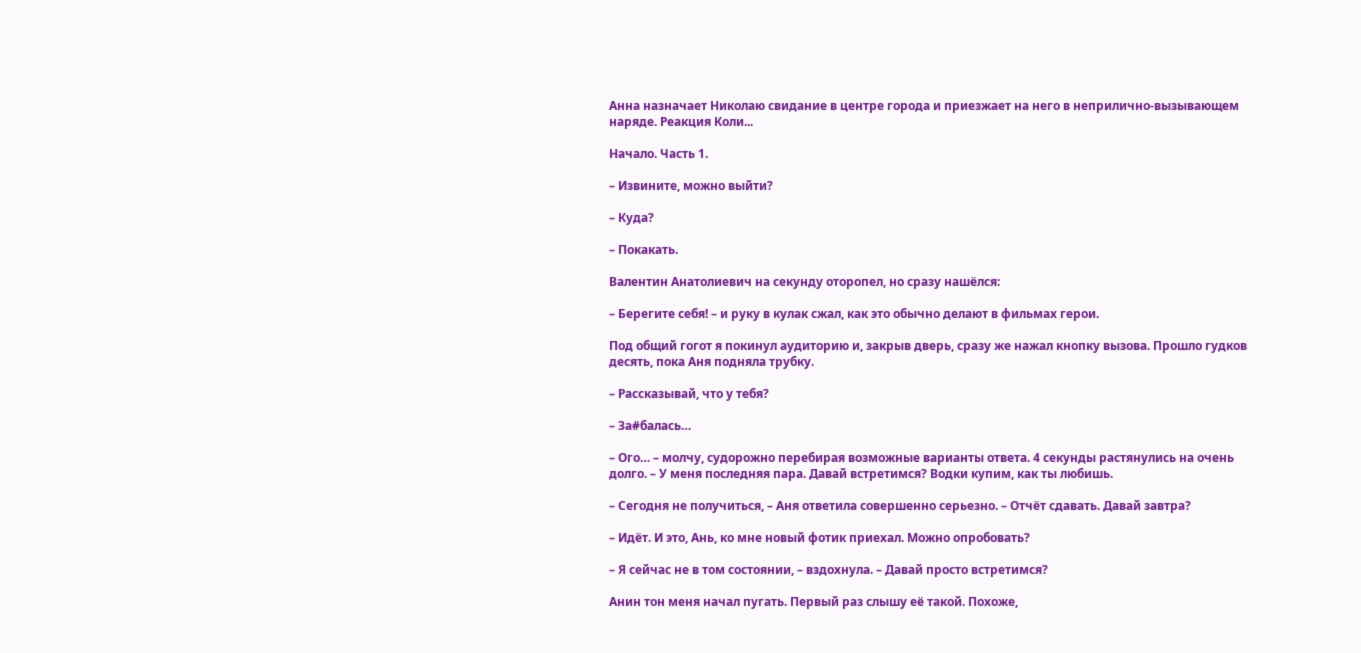Анна назначает Николаю свидание в центре города и приезжает на него в неприлично-вызывающем наряде. Реакция Коли...

Начало. Часть 1.

– Извините, можно выйти?

– Куда?

– Покакать.

Валентин Анатолиевич на секунду оторопел, но сразу нашёлся:

– Берегите себя! – и руку в кулак сжал, как это обычно делают в фильмах герои.

Под общий гогот я покинул аудиторию и, закрыв дверь, сразу же нажал кнопку вызова. Прошло гудков десять, пока Аня подняла трубку.

– Рассказывай, что у тебя?

– За#балась…

– Ого… – молчу, судорожно перебирая возможные варианты ответа. 4 секунды растянулись на очень долго. – У меня последняя пара. Давай встретимся? Водки купим, как ты любишь.

– Сегодня не получиться, – Аня ответила совершенно серьезно. – Отчёт сдавать. Давай завтра?

– Идёт. И это, Ань, ко мне новый фотик приехал. Можно опробовать?

– Я сейчас не в том состоянии, – вздохнула. – Давай просто встретимся?

Анин тон меня начал пугать. Первый раз слышу её такой. Похоже,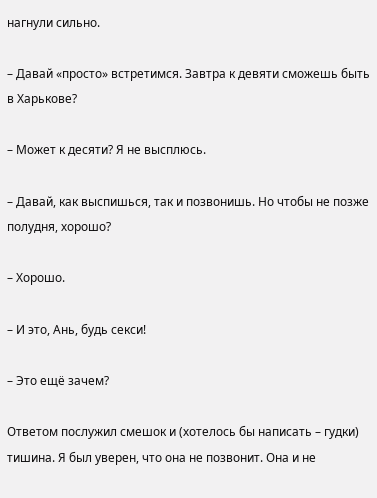нагнули сильно.

– Давай «просто» встретимся. Завтра к девяти сможешь быть в Харькове?

– Может к десяти? Я не высплюсь.

– Давай, как выспишься, так и позвонишь. Но чтобы не позже полудня, хорошо?

– Хорошо.

– И это, Ань, будь секси!

– Это ещё зачем?

Ответом послужил смешок и (хотелось бы написать – гудки) тишина. Я был уверен, что она не позвонит. Она и не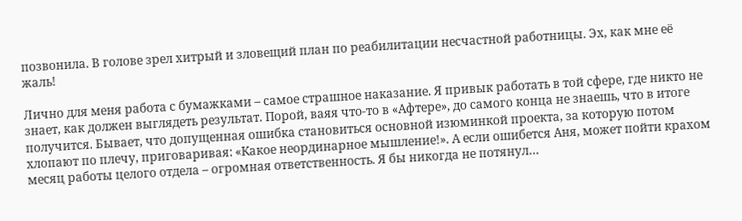позвонила. В голове зрел хитрый и зловещий план по реабилитации несчастной работницы. Эх, как мне её жаль!

Лично для меня работа с бумажками – самое страшное наказание. Я привык работать в той сфере, где никто не знает, как должен выглядеть результат. Порой, ваяя что-то в «Афтере», до самого конца не знаешь, что в итоге получится. Бывает, что допущенная ошибка становиться основной изюминкой проекта, за которую потом хлопают по плечу, приговаривая: «Какое неординарное мышление!». А если ошибется Аня, может пойти крахом месяц работы целого отдела – огромная ответственность. Я бы никогда не потянул…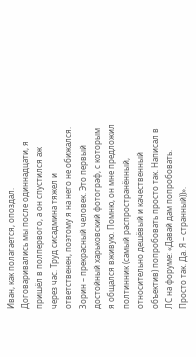Иван, как полагается, опоздал. Договаривались мы после одиннадцати, я пришёл в полпервого, а он спустился аж через час. Труд сисадмина тяжел и ответственен, поэтому я на него не обижался. Зорин – прекрасный человек. Это первый достойный харьковский фотограф, с которым я общался вживую. Помню, он мне предложил полтинник (самый распространённый, относительно дешёвый и качественный объектив) попробовать просто так. Написал в ЛС на форуме: «Давай дам попробовать. Просто так. Да. Я – странный))».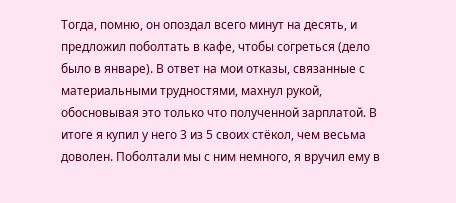Тогда, помню, он опоздал всего минут на десять, и предложил поболтать в кафе, чтобы согреться (дело было в январе). В ответ на мои отказы, связанные с материальными трудностями, махнул рукой, обосновывая это только что полученной зарплатой. В итоге я купил у него 3 из 5 своих стёкол, чем весьма доволен. Поболтали мы с ним немного, я вручил ему в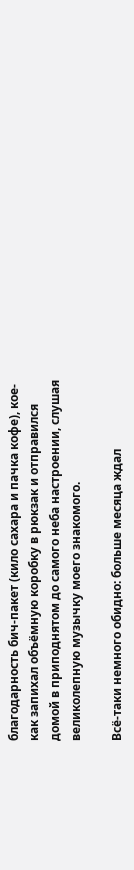благодарность бич-пакет (кило сахара и пачка кофе), кое-как запихал объёмную коробку в рюкзак и отправился домой в приподнятом до самого неба настроении, слушая великолепную музычку моего знакомого.

Всё-таки немного обидно: больше месяца ждал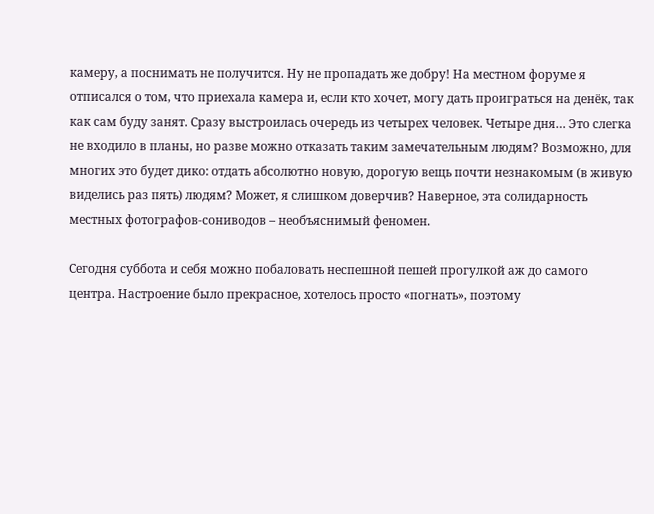камеру, а поснимать не получится. Ну не пропадать же добру! На местном форуме я отписался о том, что приехала камера и, если кто хочет, могу дать проиграться на денёк, так как сам буду занят. Сразу выстроилась очередь из четырех человек. Четыре дня… Это слегка не входило в планы, но разве можно отказать таким замечательным людям? Возможно, для многих это будет дико: отдать абсолютно новую, дорогую вещь почти незнакомым (в живую виделись раз пять) людям? Может, я слишком доверчив? Наверное, эта солидарность местных фотографов-сониводов – необъяснимый феномен.

Сегодня суббота и себя можно побаловать неспешной пешей прогулкой аж до самого центра. Настроение было прекрасное, хотелось просто «погнать», поэтому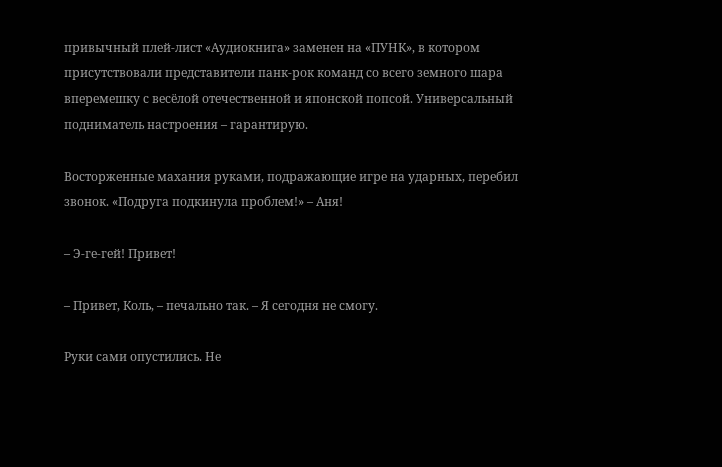привычный плей-лист «Аудиокнига» заменен на «ПУНК», в котором присутствовали представители панк-рок команд со всего земного шара вперемешку с весёлой отечественной и японской попсой. Универсальный подниматель настроения – гарантирую.

Восторженные махания руками, подражающие игре на ударных, перебил звонок. «Подруга подкинула проблем!» – Аня!

– Э-ге-гей! Привет!

– Привет, Коль, – печально так. – Я сегодня не смогу.

Руки сами опустились. Не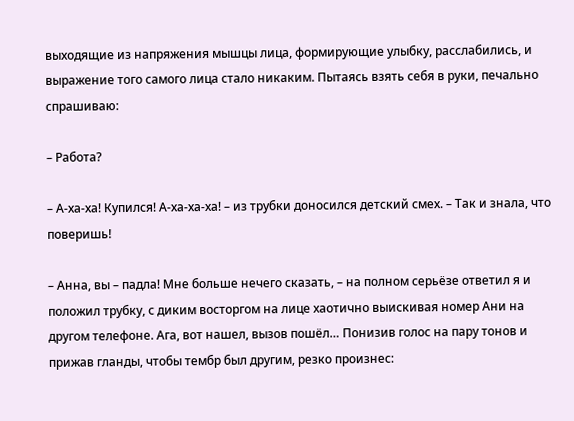выходящие из напряжения мышцы лица, формирующие улыбку, расслабились, и выражение того самого лица стало никаким. Пытаясь взять себя в руки, печально спрашиваю:

– Работа?

– А-ха-ха! Купился! А-ха-ха-ха! – из трубки доносился детский смех. – Так и знала, что поверишь!

– Анна, вы – падла! Мне больше нечего сказать, – на полном серьёзе ответил я и положил трубку, с диким восторгом на лице хаотично выискивая номер Ани на другом телефоне. Ага, вот нашел, вызов пошёл… Понизив голос на пару тонов и прижав гланды, чтобы тембр был другим, резко произнес: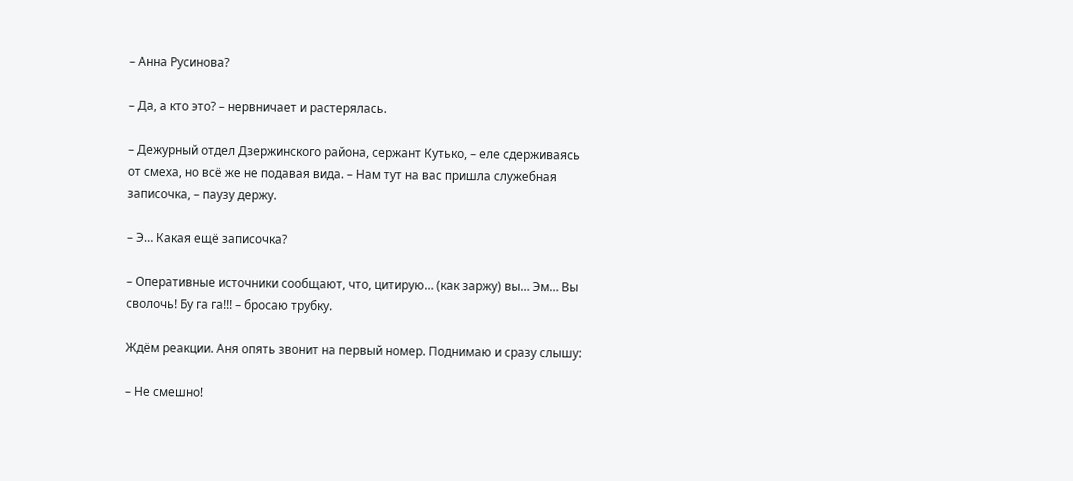– Анна Русинова?

– Да, а кто это? – нервничает и растерялась.

– Дежурный отдел Дзержинского района, сержант Кутько, – еле сдерживаясь от смеха, но всё же не подавая вида. – Нам тут на вас пришла служебная записочка, – паузу держу.

– Э… Какая ещё записочка?

– Оперативные источники сообщают, что, цитирую… (как заржу) вы… Эм… Вы сволочь! Бу га га!!! – бросаю трубку.

Ждём реакции. Аня опять звонит на первый номер. Поднимаю и сразу слышу:

– Не смешно!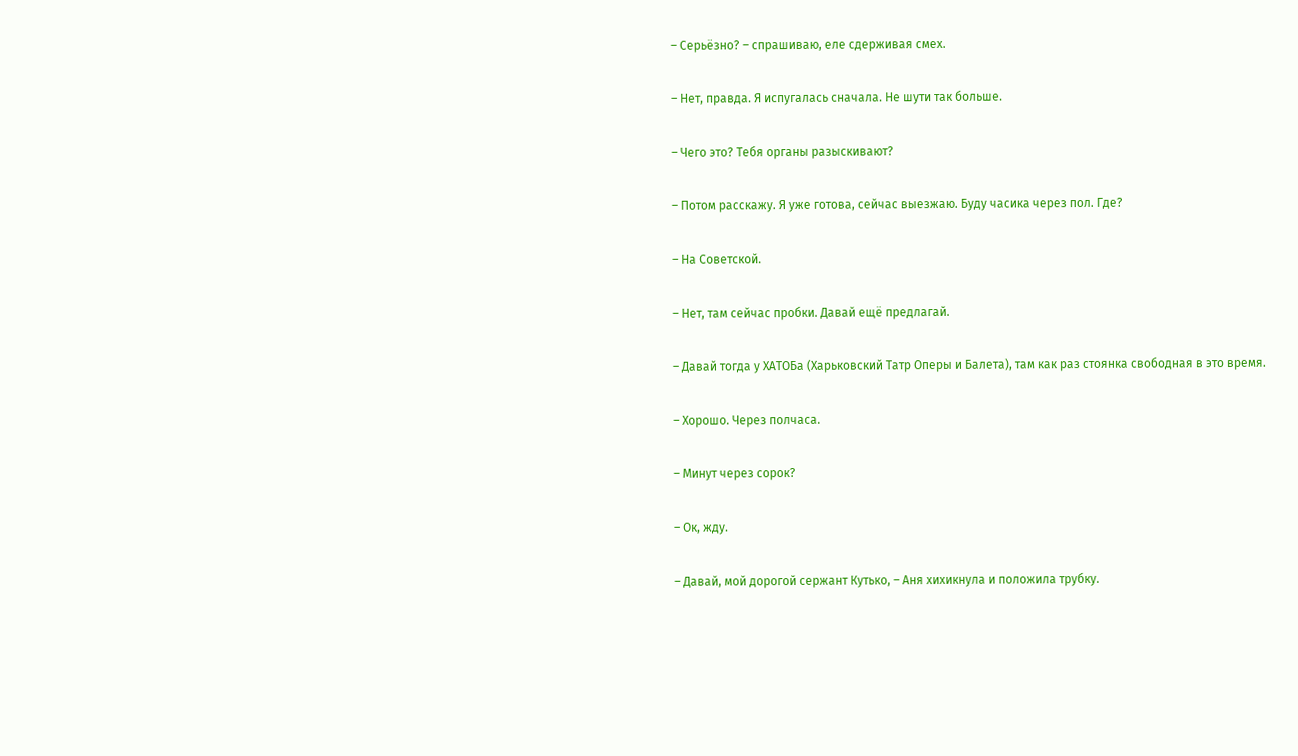– Серьёзно? – спрашиваю, еле сдерживая смех.

– Нет, правда. Я испугалась сначала. Не шути так больше.

– Чего это? Тебя органы разыскивают?

– Потом расскажу. Я уже готова, сейчас выезжаю. Буду часика через пол. Где?

– На Советской.

– Нет, там сейчас пробки. Давай ещё предлагай.

– Давай тогда у ХАТОБа (Харьковский Татр Оперы и Балета), там как раз стоянка свободная в это время.

– Хорошо. Через полчаса.

– Минут через сорок?

– Ок, жду.

– Давай, мой дорогой сержант Кутько, – Аня хихикнула и положила трубку.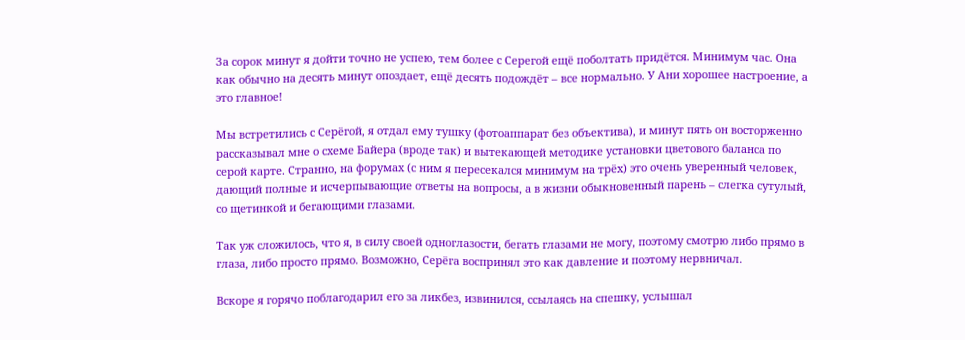За сорок минут я дойти точно не успею, тем более с Серегой ещё поболтать придётся. Минимум час. Она как обычно на десять минут опоздает, ещё десять подождёт – все нормально. У Ани хорошее настроение, а это главное!

Мы встретились с Серёгой, я отдал ему тушку (фотоаппарат без объектива), и минут пять он восторженно рассказывал мне о схеме Байера (вроде так) и вытекающей методике установки цветового баланса по серой карте. Странно, на форумах (с ним я пересекался минимум на трёх) это очень уверенный человек, дающий полные и исчерпывающие ответы на вопросы, а в жизни обыкновенный парень – слегка сутулый, со щетинкой и бегающими глазами.

Так уж сложилось, что я, в силу своей одноглазости, бегать глазами не могу, поэтому смотрю либо прямо в глаза, либо просто прямо. Возможно, Серёга воспринял это как давление и поэтому нервничал.

Вскоре я горячо поблагодарил его за ликбез, извинился, ссылаясь на спешку, услышал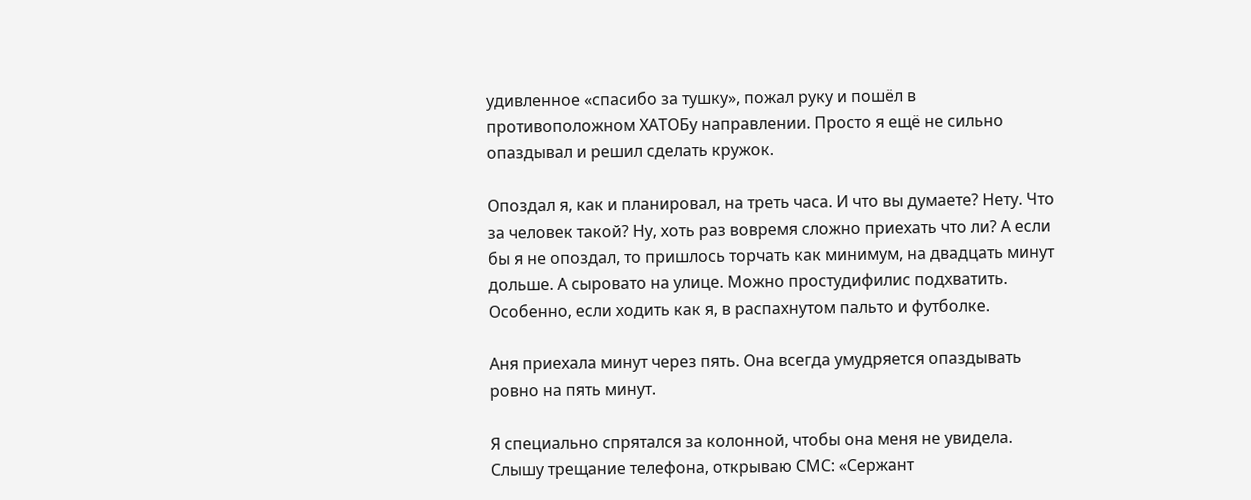удивленное «спасибо за тушку», пожал руку и пошёл в противоположном ХАТОБу направлении. Просто я ещё не сильно опаздывал и решил сделать кружок.

Опоздал я, как и планировал, на треть часа. И что вы думаете? Нету. Что за человек такой? Ну, хоть раз вовремя сложно приехать что ли? А если бы я не опоздал, то пришлось торчать как минимум, на двадцать минут дольше. А сыровато на улице. Можно простудифилис подхватить. Особенно, если ходить как я, в распахнутом пальто и футболке.

Аня приехала минут через пять. Она всегда умудряется опаздывать ровно на пять минут.

Я специально спрятался за колонной, чтобы она меня не увидела. Слышу трещание телефона, открываю СМС: «Сержант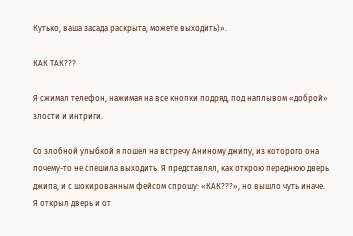Кутько, ваша засада раскрыта, можете выходить)».

КАК ТАК???

Я сжимал телефон, нажимая на все кнопки подряд, под наплывом «доброй» злости и интриги.

Со злобной улыбкой я пошел на встречу Аниному джипу, из которого она почему-то не спешила выходить. Я представлял, как открою переднюю дверь джипа, и с шокированным фейсом спрошу: «КАК???», но вышло чуть иначе. Я открыл дверь и от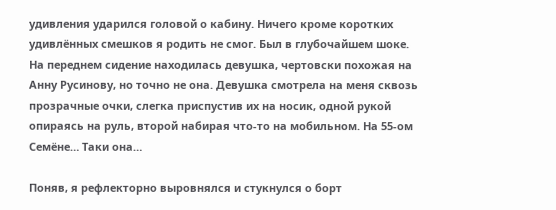удивления ударился головой о кабину. Ничего кроме коротких удивлённых смешков я родить не смог. Был в глубочайшем шоке. На переднем сидение находилась девушка, чертовски похожая на Анну Русинову, но точно не она. Девушка смотрела на меня сквозь прозрачные очки, слегка приспустив их на носик, одной рукой опираясь на руль, второй набирая что-то на мобильном. На 55-ом Семёне… Таки она…

Поняв, я рефлекторно выровнялся и стукнулся о борт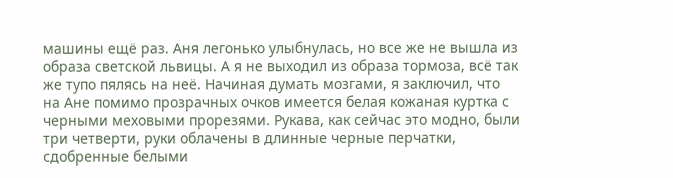машины ещё раз. Аня легонько улыбнулась, но все же не вышла из образа светской львицы. А я не выходил из образа тормоза, всё так же тупо пялясь на неё. Начиная думать мозгами, я заключил, что на Ане помимо прозрачных очков имеется белая кожаная куртка с черными меховыми прорезями. Рукава, как сейчас это модно, были три четверти, руки облачены в длинные черные перчатки, сдобренные белыми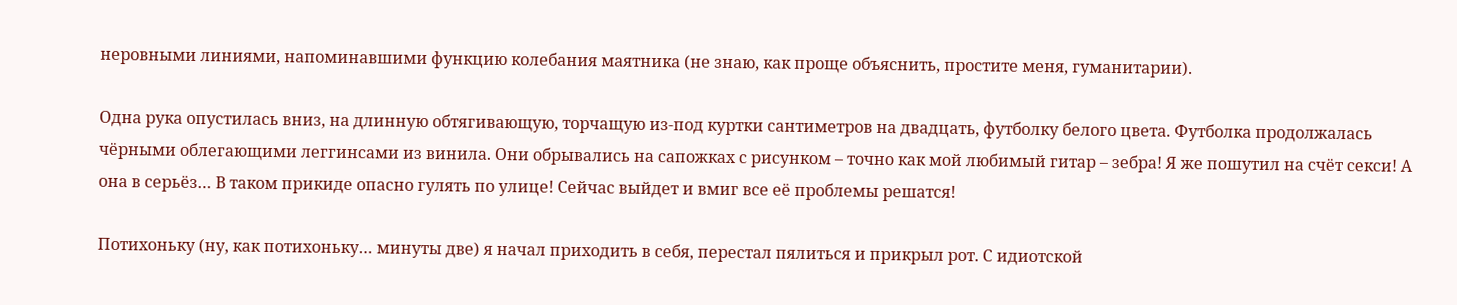неровными линиями, напоминавшими функцию колебания маятника (не знаю, как проще объяснить, простите меня, гуманитарии).

Одна рука опустилась вниз, на длинную обтягивающую, торчащую из-под куртки сантиметров на двадцать, футболку белого цвета. Футболка продолжалась чёрными облегающими леггинсами из винила. Они обрывались на сапожках с рисунком – точно как мой любимый гитар – зебра! Я же пошутил на счёт секси! А она в серьёз… В таком прикиде опасно гулять по улице! Сейчас выйдет и вмиг все её проблемы решатся!

Потихоньку (ну, как потихоньку… минуты две) я начал приходить в себя, перестал пялиться и прикрыл рот. С идиотской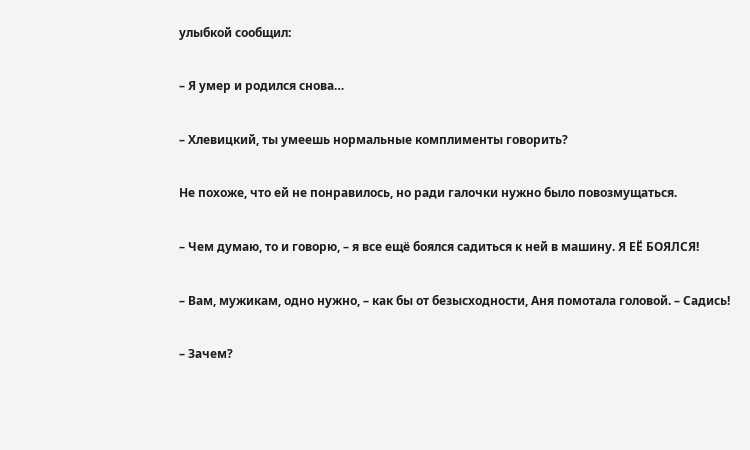улыбкой сообщил:

– Я умер и родился снова…

– Хлевицкий, ты умеешь нормальные комплименты говорить?

Не похоже, что ей не понравилось, но ради галочки нужно было повозмущаться.

– Чем думаю, то и говорю, – я все ещё боялся садиться к ней в машину. Я ЕЁ БОЯЛСЯ!

– Вам, мужикам, одно нужно, – как бы от безысходности, Аня помотала головой. – Садись!

– Зачем?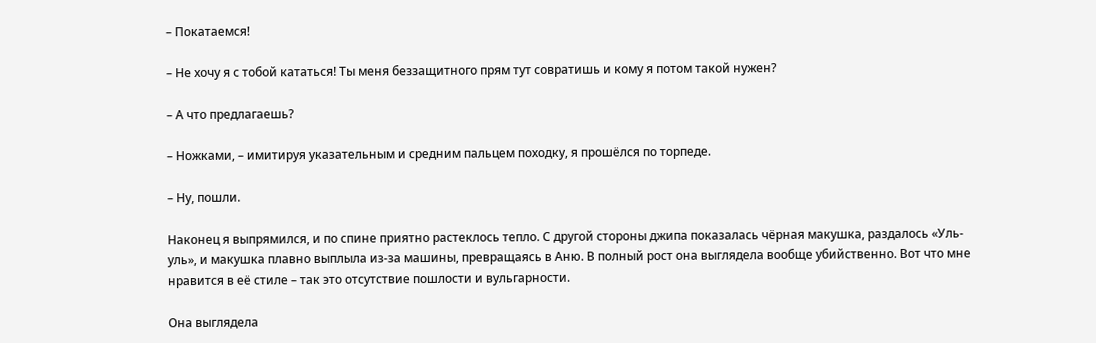– Покатаемся!

– Не хочу я с тобой кататься! Ты меня беззащитного прям тут совратишь и кому я потом такой нужен?

– А что предлагаешь?

– Ножками, – имитируя указательным и средним пальцем походку, я прошёлся по торпеде.

– Ну, пошли.

Наконец я выпрямился, и по спине приятно растеклось тепло. С другой стороны джипа показалась чёрная макушка, раздалось «Уль-уль», и макушка плавно выплыла из-за машины, превращаясь в Аню. В полный рост она выглядела вообще убийственно. Вот что мне нравится в её стиле – так это отсутствие пошлости и вульгарности.

Она выглядела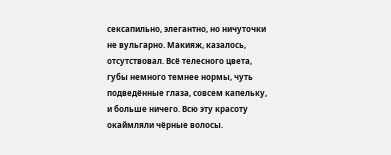сексапильно, элегантно, но ничуточки не вульгарно. Макияж, казалось, отсутствовал. Всё телесного цвета, губы немного темнее нормы, чуть подведённые глаза, совсем капельку, и больше ничего. Всю эту красоту окаймляли чёрные волосы.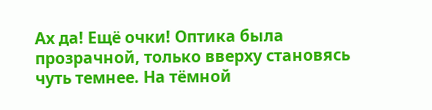Ах да! Ещё очки! Оптика была прозрачной, только вверху становясь чуть темнее. На тёмной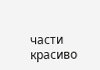части красиво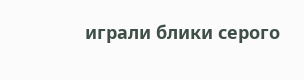играли блики серого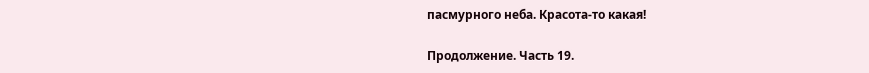пасмурного неба. Красота-то какая!

Продолжение. Часть 19.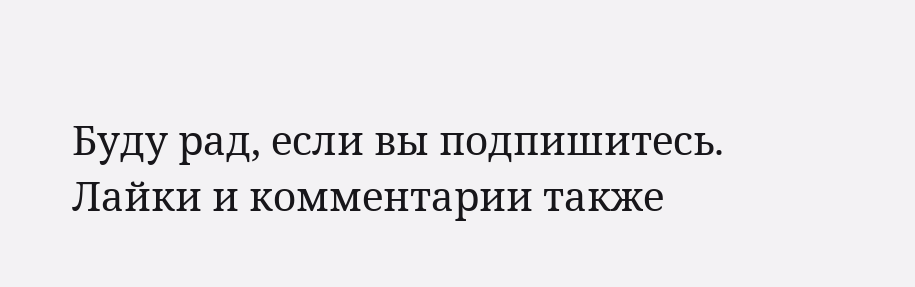Буду рад, если вы подпишитесь. Лайки и комментарии также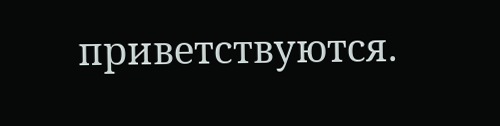приветствуются.